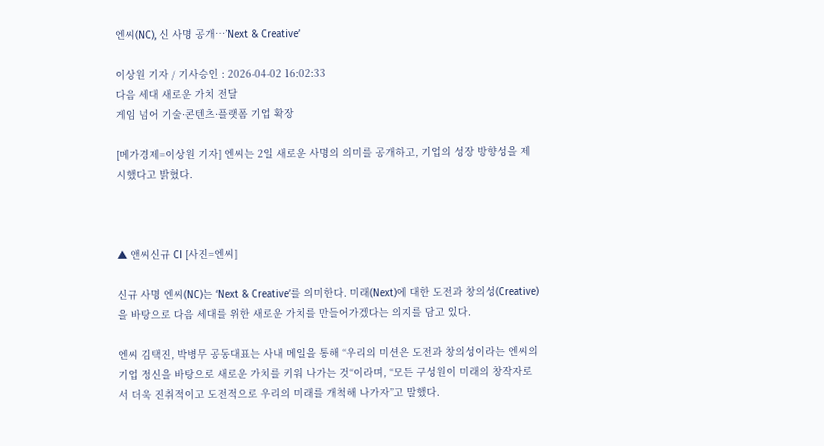엔씨(NC), 신 사명 공개…’Next & Creative’

이상원 기자 / 기사승인 : 2026-04-02 16:02:33
다음 세대 새로운 가치 전달
게임 넘어 기술·콘텐츠·플랫폼 기업 확장

[메가경제=이상원 기자] 엔씨는 2일 새로운 사명의 의미를 공개하고, 기업의 성장 방향성을 제시했다고 밝혔다.



▲ 앤씨신규 CI [사진=엔씨]

신규 사명 엔씨(NC)는 ‘Next & Creative’를 의미한다. 미래(Next)에 대한 도전과 창의성(Creative)을 바탕으로 다음 세대를 위한 새로운 가치를 만들어가겠다는 의지를 담고 있다.

엔씨 김택진, 박병무 공동대표는 사내 메일을 통해 “우리의 미션은 도전과 창의성이라는 엔씨의 기업 정신을 바탕으로 새로운 가치를 키워 나가는 것“이라며, “모든 구성원이 미래의 창작자로서 더욱 진취적이고 도전적으로 우리의 미래를 개척해 나가자”고 말했다.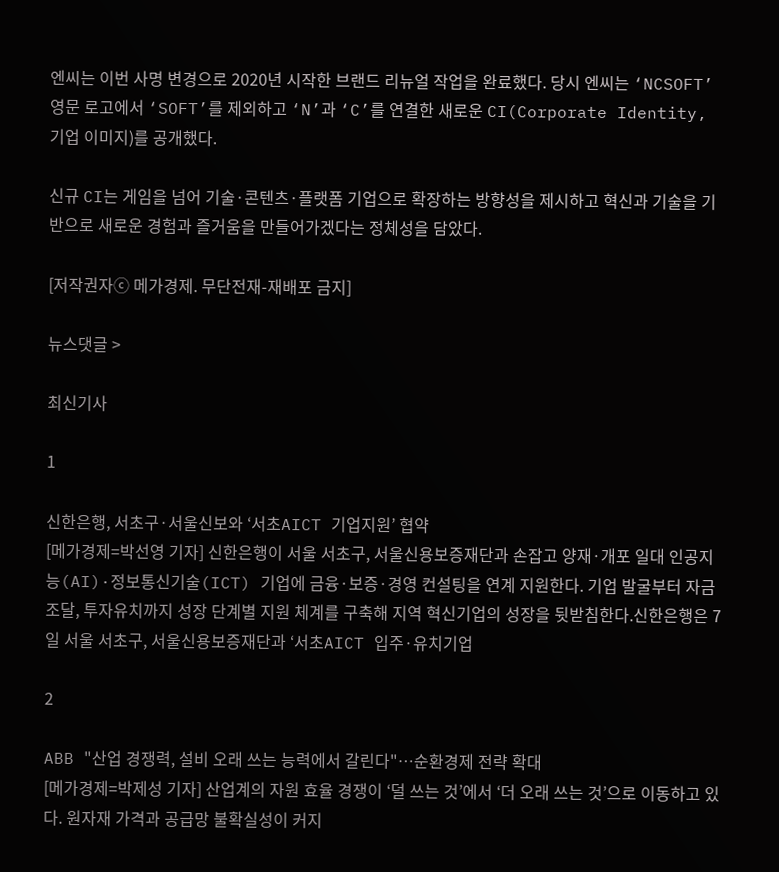엔씨는 이번 사명 변경으로 2020년 시작한 브랜드 리뉴얼 작업을 완료했다. 당시 엔씨는 ‘NCSOFT’ 영문 로고에서 ‘SOFT’를 제외하고 ‘N’과 ‘C’를 연결한 새로운 CI(Corporate Identity, 기업 이미지)를 공개했다.

신규 CI는 게임을 넘어 기술·콘텐츠·플랫폼 기업으로 확장하는 방향성을 제시하고 혁신과 기술을 기반으로 새로운 경험과 즐거움을 만들어가겠다는 정체성을 담았다.

[저작권자ⓒ 메가경제. 무단전재-재배포 금지]

뉴스댓글 >

최신기사

1

신한은행, 서초구·서울신보와 ‘서초AICT 기업지원’ 협약
[메가경제=박선영 기자] 신한은행이 서울 서초구, 서울신용보증재단과 손잡고 양재·개포 일대 인공지능(AI)·정보통신기술(ICT) 기업에 금융·보증·경영 컨설팅을 연계 지원한다. 기업 발굴부터 자금 조달, 투자유치까지 성장 단계별 지원 체계를 구축해 지역 혁신기업의 성장을 뒷받침한다.신한은행은 7일 서울 서초구, 서울신용보증재단과 ‘서초AICT 입주·유치기업

2

ABB "산업 경쟁력, 설비 오래 쓰는 능력에서 갈린다"…순환경제 전략 확대
[메가경제=박제성 기자] 산업계의 자원 효율 경쟁이 ‘덜 쓰는 것’에서 ‘더 오래 쓰는 것’으로 이동하고 있다. 원자재 가격과 공급망 불확실성이 커지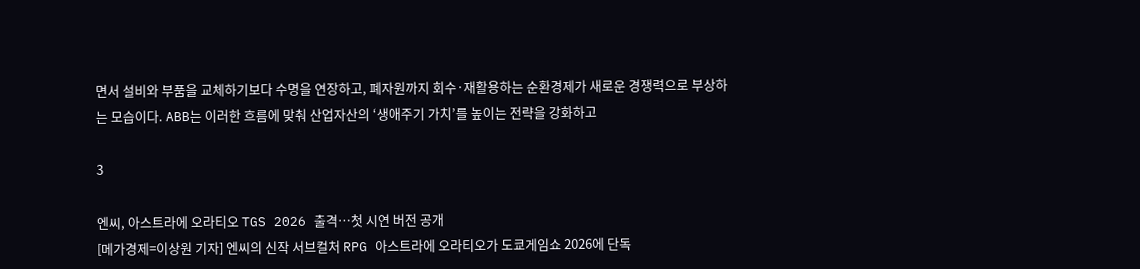면서 설비와 부품을 교체하기보다 수명을 연장하고, 폐자원까지 회수·재활용하는 순환경제가 새로운 경쟁력으로 부상하는 모습이다. ABB는 이러한 흐름에 맞춰 산업자산의 ‘생애주기 가치’를 높이는 전략을 강화하고

3

엔씨, 아스트라에 오라티오 TGS 2026 출격…첫 시연 버전 공개
[메가경제=이상원 기자] 엔씨의 신작 서브컬처 RPG 아스트라에 오라티오가 도쿄게임쇼 2026에 단독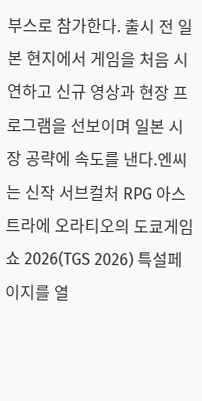부스로 참가한다. 출시 전 일본 현지에서 게임을 처음 시연하고 신규 영상과 현장 프로그램을 선보이며 일본 시장 공략에 속도를 낸다.엔씨는 신작 서브컬처 RPG 아스트라에 오라티오의 도쿄게임쇼 2026(TGS 2026) 특설페이지를 열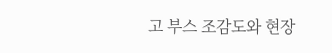고 부스 조감도와 현장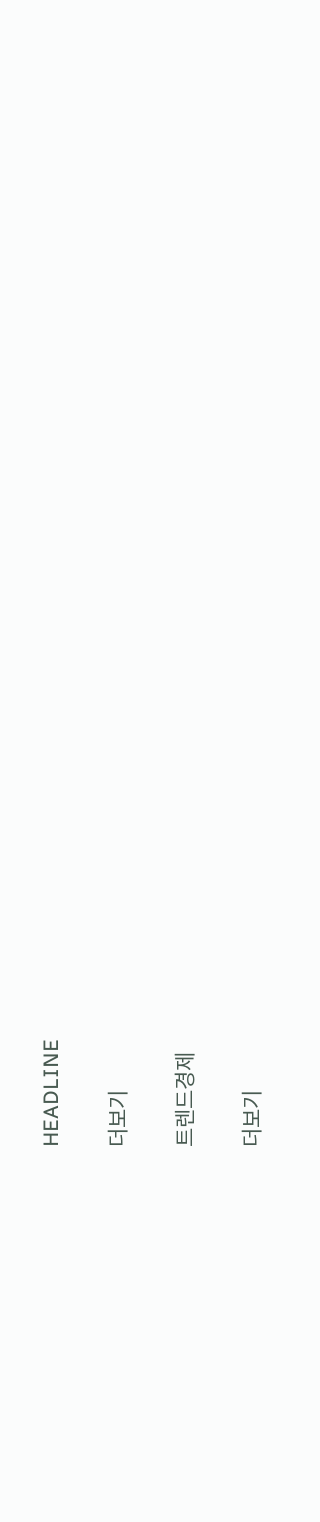HEADLINE

더보기

트렌드경제

더보기